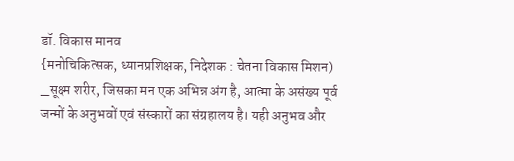डॉ. विकास मानव
{मनोचिकित्सक, ध्यानप्रशिक्षक, निदेशक : चेतना विकास मिशन)
_सूक्ष्म शरीर, जिसका मन एक अभिन्न अंग है, आत्मा के असंख्य पूर्व जन्मों के अनुभवों एवं संस्कारों का संग्रहालय है। यही अनुभव और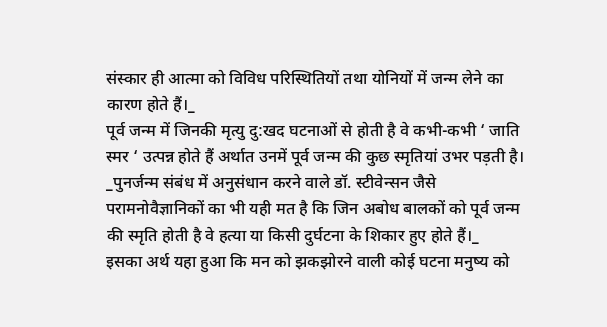संस्कार ही आत्मा को विविध परिस्थितियों तथा योनियों में जन्म लेने का कारण होते हैं।_
पूर्व जन्म में जिनकी मृत्यु दु:खद घटनाओं से होती है वे कभी-कभी ‘ जाति स्मर ‘ उत्पन्न होते हैं अर्थात उनमें पूर्व जन्म की कुछ स्मृतियां उभर पड़ती है।
_पुनर्जन्म संबंध में अनुसंधान करने वाले डॉ. स्टीवेन्सन जैसे परामनोवैज्ञानिकों का भी यही मत है कि जिन अबोध बालकों को पूर्व जन्म की स्मृति होती है वे हत्या या किसी दुर्घटना के शिकार हुए होते हैं।_
इसका अर्थ यहा हुआ कि मन को झकझोरने वाली कोई घटना मनुष्य को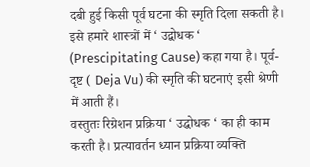दबी हुई किसी पूर्व घटना की स्मृति दिला सकती है।
इसे हमारे शास्त्रों में ‘ उद्बोधक ‘ (Prescipitating Cause) कहा गया है। पूर्व- दृष्ट ( Deja Vu) की स्मृति की घटनाएं इसी श्रेणी में आती हैं।
वस्तुतः रिग्रेशन प्रक्रिया ‘ उद्घोधक ‘ का ही काम करती है। प्रत्यावर्तन ध्यान प्रक्रिया व्यक्ति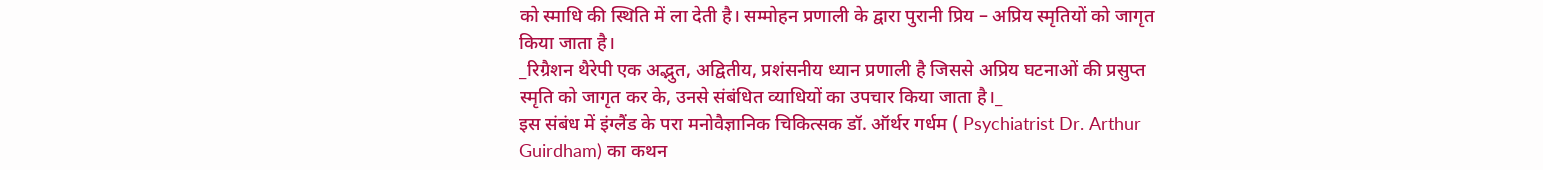को स्माधि की स्थिति में ला देती है। सम्मोहन प्रणाली के द्वारा पुरानी प्रिय – अप्रिय स्मृतियों को जागृत किया जाता है।
_रिग्रैशन थैरेपी एक अद्भुत, अद्वितीय, प्रशंसनीय ध्यान प्रणाली है जिससे अप्रिय घटनाओं की प्रसुप्त स्मृति को जागृत कर के, उनसे संबंधित व्याधियों का उपचार किया जाता है।_
इस संबंध में इंग्लैंड के परा मनोवैज्ञानिक चिकित्सक डॉ. ऑर्थर गर्धम ( Psychiatrist Dr. Arthur Guirdham) का कथन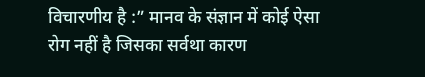विचारणीय है :” मानव के संज्ञान में कोई ऐसा रोग नहीं है जिसका सर्वथा कारण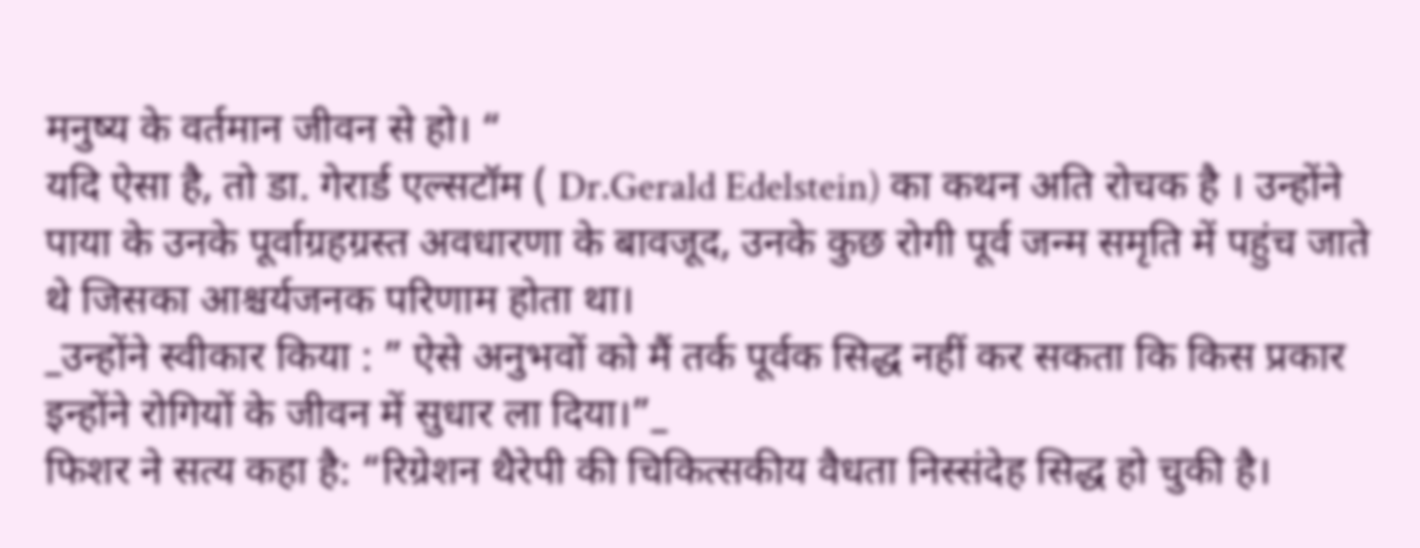मनुष्य के वर्तमान जीवन से हो। “
यदि ऐसा है, तो डा. गेरार्ड एल्सटॉम ( Dr.Gerald Edelstein) का कथन अति रोचक है । उन्होंने पाया के उनके पूर्वाग्रहग्रस्त अवधारणा के बावजूद, उनके कुछ रोगी पूर्व जन्म समृति में पहुंच जाते थे जिसका आश्चर्यजनक परिणाम होता था।
_उन्होंने स्वीकार किया : ” ऐसे अनुभवों को मैं तर्क पूर्वक सिद्ध नहीं कर सकता कि किस प्रकार इन्होंने रोगियों के जीवन में सुधार ला दिया।”_
फिशर ने सत्य कहा है: “रिग्रेशन थैरेपी की चिकित्सकीय वैधता निस्संदेह सिद्ध हो चुकी है।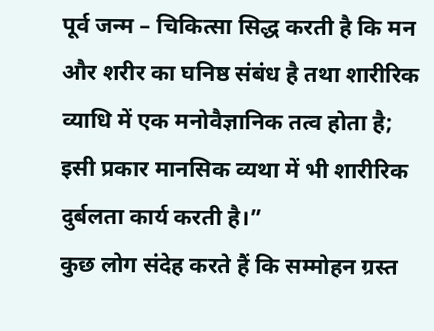पूर्व जन्म – चिकित्सा सिद्ध करती है कि मन और शरीर का घनिष्ठ संबंध है तथा शारीरिक व्याधि में एक मनोवैज्ञानिक तत्व होता है; इसी प्रकार मानसिक व्यथा में भी शारीरिक दुर्बलता कार्य करती है।”
कुछ लोग संदेह करते हैं कि सम्मोहन ग्रस्त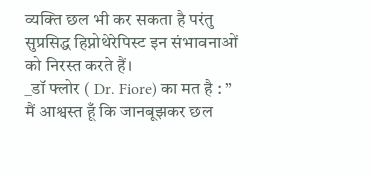व्यक्ति छल भी कर सकता है परंतु सुप्रसिद्ध हिप्नोथेरेपिस्ट इन संभावनाओं को निरस्त करते हैं।
_डॉ फ्लोर ( Dr. Fiore) का मत है : ” मैं आश्वस्त हूँ कि जानबूझकर छल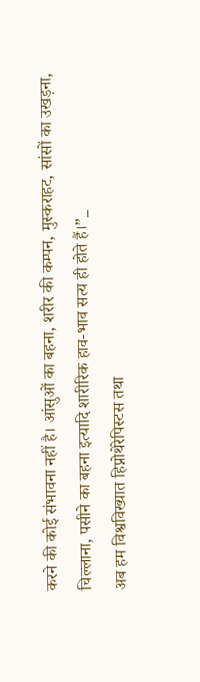करने की कोई संभावना नहीं है। आंसुओं का बहना, शरीर की कम्पन, मुस्कराहट, सांसों का उखड़ना, चिल्लाना, पसीने का बहना इत्यादि शारीरिक हाव-भाव सत्य ही होते हैं।”_
अब हम विश्वविख्यात हिप्नोथेरेपिस्टस तथा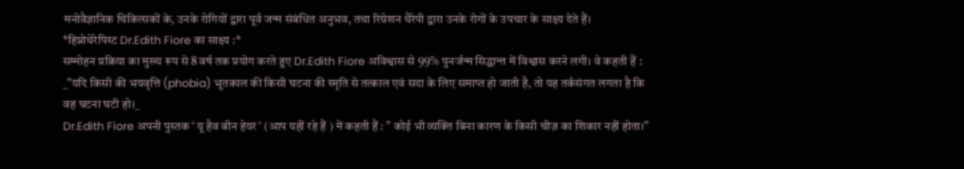मनोवैज्ञानिक चिकित्सकों के, उनके रोगियों द्वारा पूर्व जन्म संबंधित अनुभव, तथा रिग्रेशन थैरेपी द्वारा उनके रोगों के उपचार के साक्ष्य देते हैं।
*हिप्नोथेरेपिस्ट Dr.Edith Fiore का साक्ष्य :*
सम्मोहन प्रक्रिया का मुख्य रूप से 8 वर्ष तक प्रयोग करते हुए Dr.Edith Fiore अविश्वास से 99% पुनर्जन्म सिद्धान्त में विश्वास करने लगी। वे कहती हैं :
_”यदि किसी की भयवृत्ति (phobia) भूतकाल की किसी घटना की स्मृति से तत्काल एवं सदा के लिए समाप्त हो जाती है, तो यह तर्कसंगत लगता है कि वह घटना घटी हो।_
Dr.Edith Fiore अपनी पुस्तक ‘ यू हैव बीन हेयर ‘ (आप यहीं रहे हैं ) में कहती हैं : ” कोई भी व्यक्ति बिना कारण के किसी चीज़ का शिकार नहीं होता।”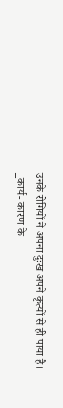उनके रोगियों ने अपना दुःख अपने कृत्यों से ही पाया है।
_कार्य- कारण के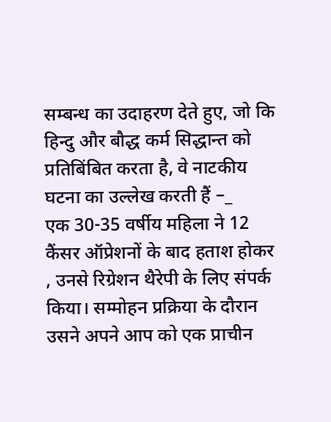सम्बन्ध का उदाहरण देते हुए, जो कि हिन्दु और बौद्ध कर्म सिद्धान्त को प्रतिबिंबित करता है, वे नाटकीय घटना का उल्लेख करती हैं –_
एक 30-35 वर्षीय महिला ने 12 कैंसर ऑप्रेशनों के बाद हताश होकर , उनसे रिग्रेशन थैरेपी के लिए संपर्क किया। सम्मोहन प्रक्रिया के दौरान उसने अपने आप को एक प्राचीन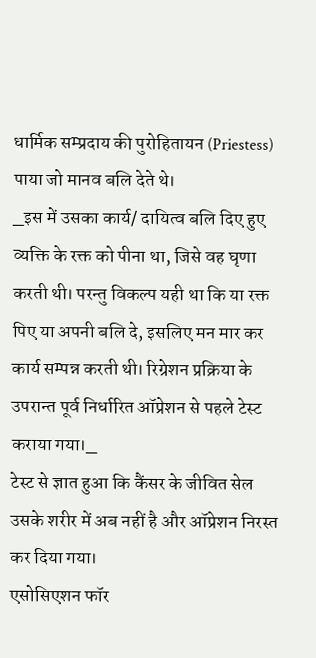धार्मिक सम्प्रदाय की पुरोहितायन (Priestess) पाया जो मानव बलि देते थे।
_इस में उसका कार्य/ दायित्व बलि दिए हुए व्यक्ति के रक्त को पीना था, जिसे वह घृणा करती थी। परन्तु विकल्प यही था कि या रक्त पिए या अपनी बलि दे, इसलिए मन मार कर कार्य सम्पन्न करती थी। रिग्रेशन प्रक्रिया के उपरान्त पूर्व निर्धारित ऑप्रेशन से पहले टेस्ट कराया गया।_
टेस्ट से ज्ञात हुआ कि कैंसर के जीवित सेल उसके शरीर में अब नहीं है और ऑप्रेशन निरस्त कर दिया गया।
एसोसिएशन फॉर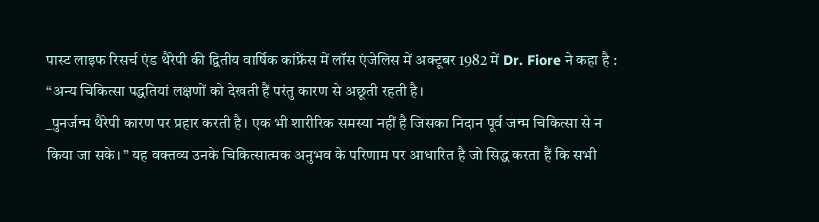पास्ट लाइफ रिसर्च एंड थैरेपी की द्वितीय वार्षिक कांफ्रेंस में लॉस एंजेलिस में अक्टूबर 1982 में Dr. Fiore ने कहा है : “अन्य चिकित्सा पद्धतियां लक्षणों को देखती हैं परंतु कारण से अछूती रहती है।
_पुनर्जन्म थैरेपी कारण पर प्रहार करती है। एक भी शारीरिक समस्या नहीं है जिसका निदान पूर्व जन्म चिकित्सा से न किया जा सके। ” यह वक्तव्य उनके चिकित्सात्मक अनुभव के परिणाम पर आधारित है जो सिद्ध करता हैं कि सभी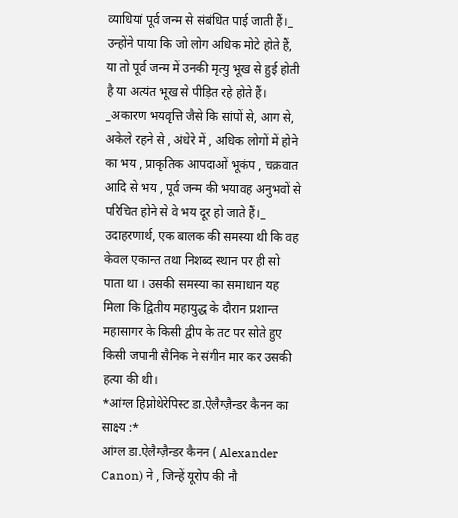व्याधियां पूर्व जन्म से संबंधित पाई जाती हैं।_
उन्होंने पाया कि जो लोग अधिक मोटे होते हैं, या तो पूर्व जन्म में उनकी मृत्यु भूख से हुई होती है या अत्यंत भूख से पीड़ित रहे होते हैं।
_अकारण भयवृत्ति जैसे कि सांपों से, आग से, अकेले रहने से , अंधेरे में , अधिक लोगों में होने का भय , प्राकृतिक आपदाओं भूकंप , चक्रवात आदि से भय , पूर्व जन्म की भयावह अनुभवों से परिचित होने से वे भय दूर हो जाते हैं।_
उदाहरणार्थ, एक बालक की समस्या थी कि वह केवल एकान्त तथा निशब्द स्थान पर ही सो पाता था । उसकी समस्या का समाधान यह मिला कि द्वितीय महायुद्ध के दौरान प्रशान्त महासागर के किसी द्वीप के तट पर सोते हुए किसी जपानी सैनिक ने संगीन मार कर उसकी हत्या की थी।
*आंग्ल हिप्नोथेरेपिस्ट डा.ऐलैग्ज़ैन्डर कैनन का साक्ष्य :*
आंग्ल डा.ऐलैग्ज़ैन्डर कैनन ( Alexander Canon) ने , जिन्हें यूरोप की नौ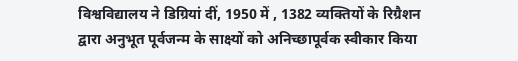विश्वविद्यालय ने डिग्रियां दीं, 1950 में , 1382 व्यक्तियों के रिग्रैशन द्वारा अनुभूत पूर्वजन्म के साक्ष्यों को अनिच्छापूर्वक स्वीकार किया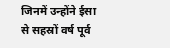जिनमें उन्होंने ईसा से सहस्रों वर्ष पूर्व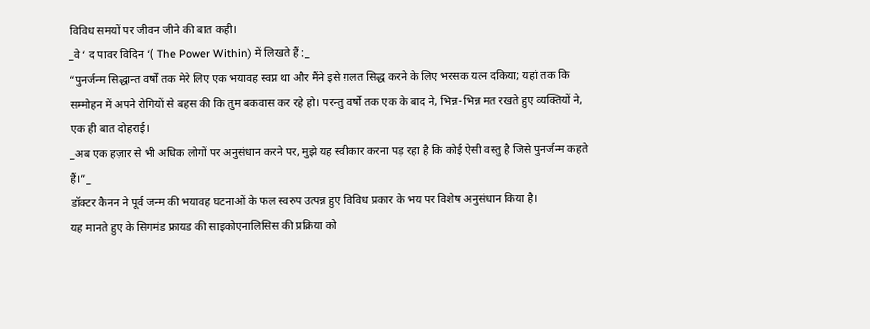विविध समयों पर जीवन जीने की बात कही।
_वे ‘ द पावर विदिन ‘( The Power Within) में लिखते हैं :_
“पुनर्जन्म सिद्धान्त वर्षों तक मेरे लिए एक भयावह स्वप्न था और मैंने इसे ग़लत सिद्ध करने के लिए भरसक यत्न दकिया; यहां तक कि सम्मोहन में अपने रोगियों से बहस की कि तुम बकवास कर रहे हो। परन्तु वर्षो तक एक के बाद ने, भिन्न-भिन्न मत रखते हुए व्यक्तियों ने, एक ही बात दोहराई।
_अब एक हज़ार से भी अधिक लोगों पर अनुसंधान करने पर, मुझे यह स्वीकार करना पड़ रहा है कि कोई ऐसी वस्तु है जिसे पुनर्जन्म कहते हैं।”_
डॉक्टर कैनन ने पूर्व जन्म की भयावह घटनाओं के फल स्वरुप उत्पन्न हुए विविध प्रकार के भय पर विशेष अनुसंधान किया है।
यह मानते हुए के सिगमंड फ्रायड की साइकोएनालिसिस की प्रक्रिया को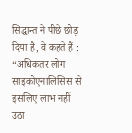सिद्धान्त ने पीछे छोड़ दिया है, वे कहते हैं : “अधिकतर लोग साइकोएनालिसिस से इसलिए लाभ नहीं उठा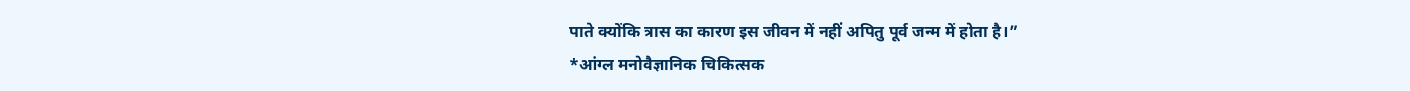पाते क्योंकि त्रास का कारण इस जीवन में नहीं अपितु पूर्व जन्म में होता है।”
*आंग्ल मनोवैज्ञानिक चिकित्सक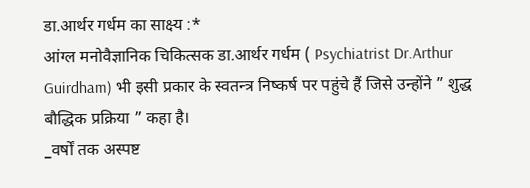डा.आर्थर गर्धम का साक्ष्य :*
आंग्ल मनोवैज्ञानिक चिकित्सक डा.आर्थर गर्धम ( Psychiatrist Dr.Arthur Guirdham) भी इसी प्रकार के स्वतन्त्र निष्कर्ष पर पहुंचे हैं जिसे उन्होंने ” शुद्ध बौद्धिक प्रक्रिया ” कहा है।
_वर्षों तक अस्पष्ट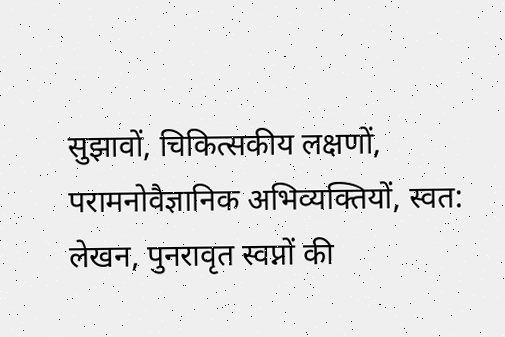सुझावों, चिकित्सकीय लक्षणों, परामनोवैज्ञानिक अभिव्यक्तियों, स्वत: लेखन, पुनरावृत स्वप्नों की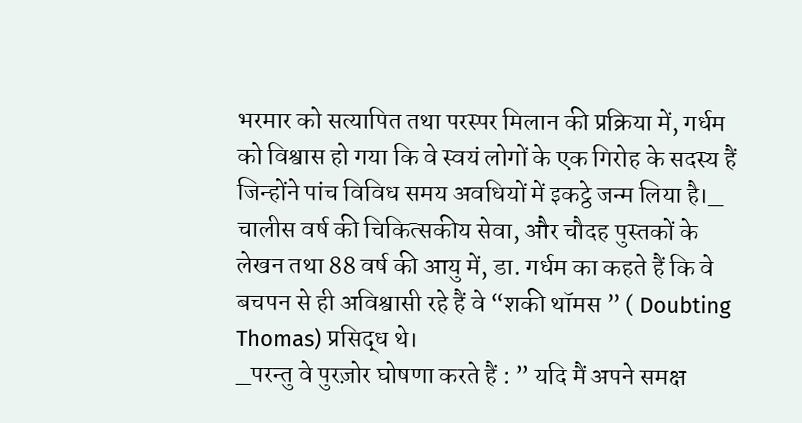भरमार को सत्यापित तथा परस्पर मिलान की प्रक्रिया में, गर्धम को विश्वास हो गया कि वे स्वयं लोगों के एक गिरोह के सदस्य हैं जिन्होंने पांच विविध समय अवधियों में इकट्ठे जन्म लिया है।_
चालीस वर्ष की चिकित्सकीय सेवा, और चौदह पुस्तकों के लेखन तथा 88 वर्ष की आयु में, डा. गर्धम का कहते हैं कि वे बचपन से ही अविश्वासी रहे हैं वे “शकी थॉमस ” ( Doubting Thomas) प्रसिद्ध थे।
_परन्तु वे पुरज़ोर घोषणा करते हैं : ” यदि मैं अपने समक्ष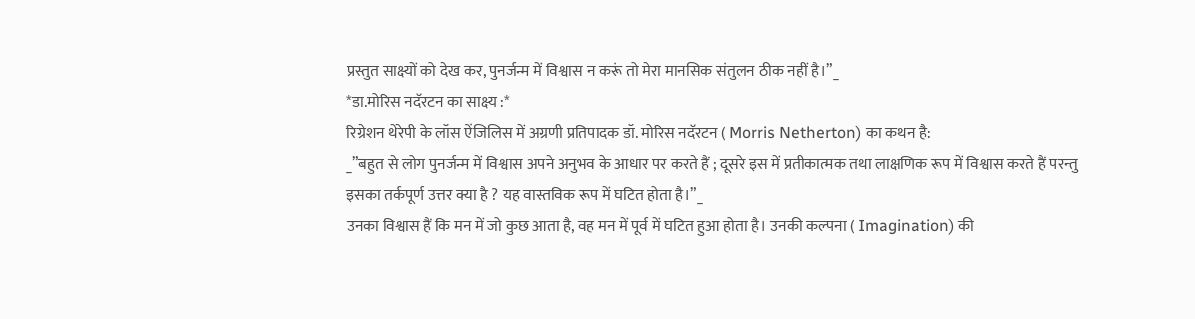प्रस्तुत साक्ष्यों को देख कर, पुनर्जन्म में विश्वास न करूं तो मेरा मानसिक संतुलन ठीक नहीं है।”_
*डा.मोरिस नदॅरटन का साक्ष्य :*
रिग्रेशन थेरेपी के लॉस ऐंजिलिस में अग्रणी प्रतिपादक डॉ. मोरिस नदॅरटन ( Morris Netherton) का कथन है:
_”बहुत से लोग पुनर्जन्म में विश्वास अपने अनुभव के आधार पर करते हैं ; दूसरे इस में प्रतीकात्मक तथा लाक्षणिक रूप में विश्वास करते हैं परन्तु इसका तर्कपूर्ण उत्तर क्या है ? यह वास्तविक रूप में घटित होता है।”_
उनका विश्वास हैं कि मन में जो कुछ आता है, वह मन में पूर्व में घटित हुआ होता है। उनकी कल्पना ( Imagination) की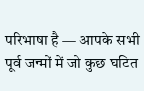परिभाषा है — आपके सभी पूर्व जन्मों में जो कुछ घटित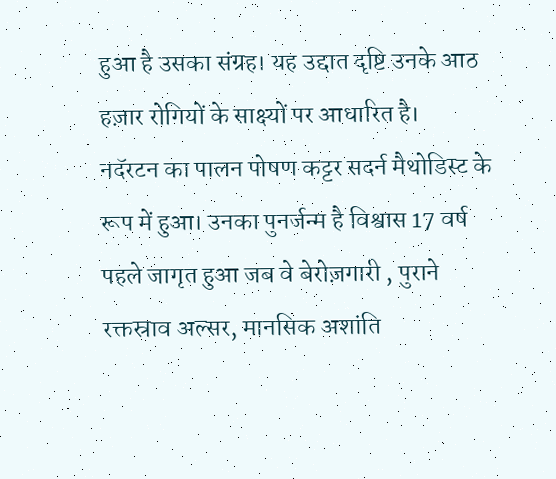हुआ है उसका संग्रह। यह उद्दात दृष्टि उनके आठ हज़ार रोगियों के साक्ष्यों पर आधारित है।
नदॅरटन का पालन पोषण कट्टर सदर्न मैथोडिस्ट के रूप में हुआ। उनका पुनर्जन्म है विश्वास 17 वर्ष पहले जागृत हुआ जब वे बेरोज़गारी , पुराने रक्तस्राव अल्सर, मानसिक अशांति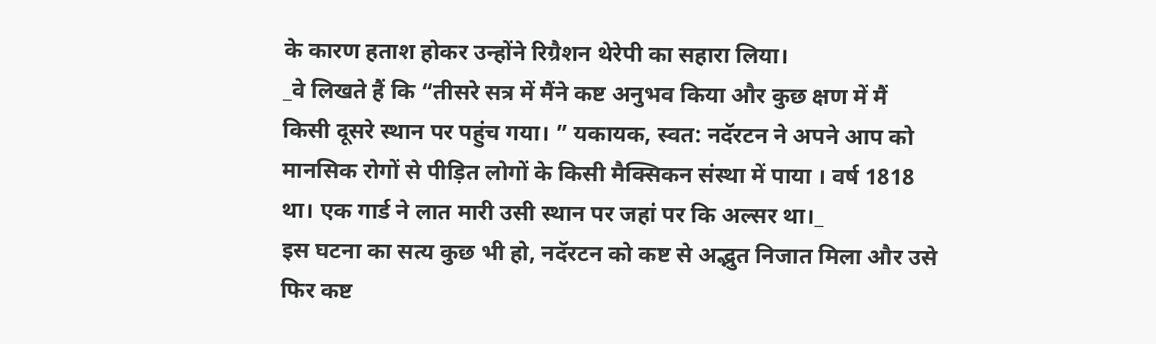के कारण हताश होकर उन्होंने रिग्रैशन थेरेपी का सहारा लिया।
_वे लिखते हैं कि “तीसरे सत्र में मैंने कष्ट अनुभव किया और कुछ क्षण में मैं किसी दूसरे स्थान पर पहुंच गया। ” यकायक, स्वत: नदॅरटन ने अपने आप को मानसिक रोगों से पीड़ित लोगों के किसी मैक्सिकन संस्था में पाया । वर्ष 1818 था। एक गार्ड ने लात मारी उसी स्थान पर जहां पर कि अल्सर था।_
इस घटना का सत्य कुछ भी हो, नदॅरटन को कष्ट से अद्भुत निजात मिला और उसे फिर कष्ट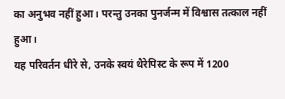का अनुभव नहीं हुआ। परन्तु उनका पुनर्जन्म में विश्वास तत्काल नहीं हुआ।
यह परिवर्तन धीरे से, उनके स्वयं थैरेपिस्ट के रूप में 1200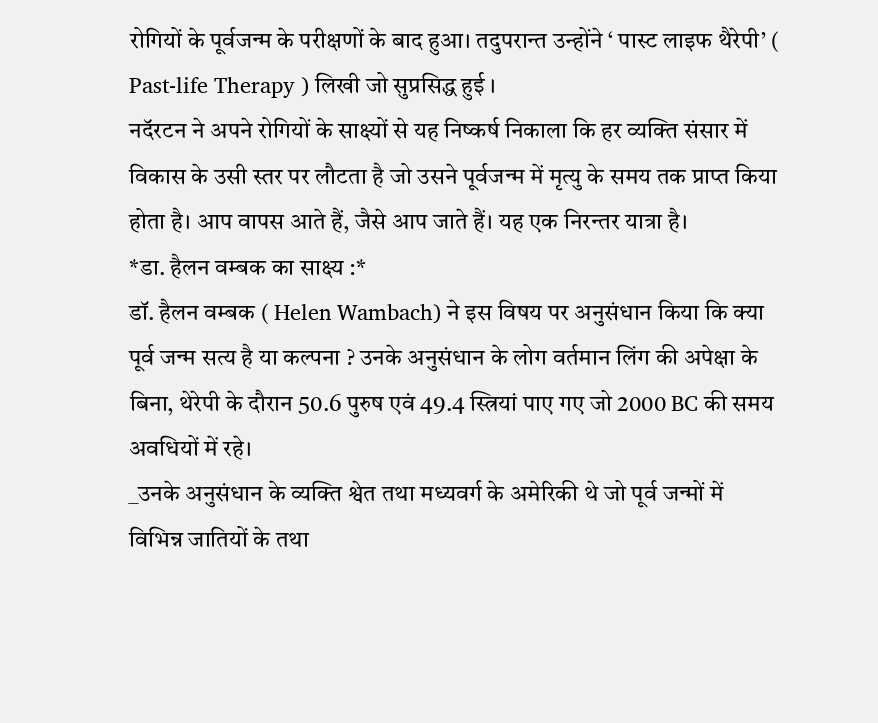रोगियों के पूर्वजन्म के परीक्षणों के बाद हुआ। तदुपरान्त उन्होंने ‘ पास्ट लाइफ थैरेपी’ ( Past-life Therapy ) लिखी जो सुप्रसिद्ध हुई ।
नदॅरटन ने अपने रोगियों के साक्ष्यों से यह निष्कर्ष निकाला कि हर व्यक्ति संसार में विकास के उसी स्तर पर लौटता है जो उसने पूर्वजन्म में मृत्यु के समय तक प्राप्त किया होता है। आप वापस आते हैं, जैसे आप जाते हैं। यह एक निरन्तर यात्रा है।
*डा. हैलन वम्बक का साक्ष्य :*
डॉ. हैलन वम्बक ( Helen Wambach) ने इस विषय पर अनुसंधान किया कि क्या पूर्व जन्म सत्य है या कल्पना ? उनके अनुसंधान के लोग वर्तमान लिंग की अपेक्षा के बिना, थेरेपी के दौरान 50.6 पुरुष एवं 49.4 स्त्रियां पाए गए जो 2000 BC की समय अवधियों में रहे।
_उनके अनुसंधान के व्यक्ति श्वेत तथा मध्यवर्ग के अमेरिकी थे जो पूर्व जन्मों में विभिन्न जातियों के तथा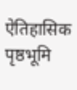ऐतिहासिक पृष्ठभूमि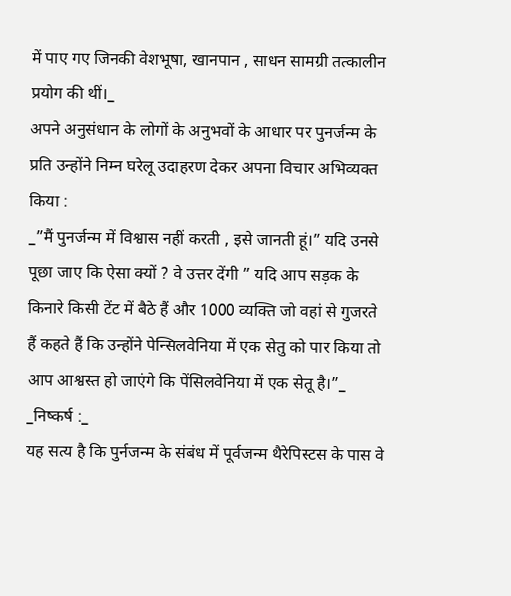में पाए गए जिनकी वेशभूषा, खानपान , साधन सामग्री तत्कालीन प्रयोग की थीं।_
अपने अनुसंधान के लोगों के अनुभवों के आधार पर पुनर्जन्म के प्रति उन्होंने निम्न घरेलू उदाहरण देकर अपना विचार अभिव्यक्त किया :
_”मैं पुनर्जन्म में विश्वास नहीं करती , इसे जानती हूं।” यदि उनसे पूछा जाए कि ऐसा क्यों ? वे उत्तर देंगी ” यदि आप सड़क के किनारे किसी टेंट में बैठे हैं और 1000 व्यक्ति जो वहां से गुजरते हैं कहते हैं कि उन्होंने पेन्सिलवेनिया में एक सेतु को पार किया तो आप आश्वस्त हो जाएंगे कि पेंसिलवेनिया में एक सेतू है।”_
_निष्कर्ष :_
यह सत्य है कि पुर्नजन्म के संबंध में पूर्वजन्म थैरेपिस्टस के पास वे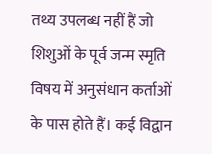तथ्य उपलब्ध नहीं हैं जो शिशुओं के पूर्व जन्म स्मृति विषय में अनुसंधान कर्ताओं के पास होते हैं। कई विद्वान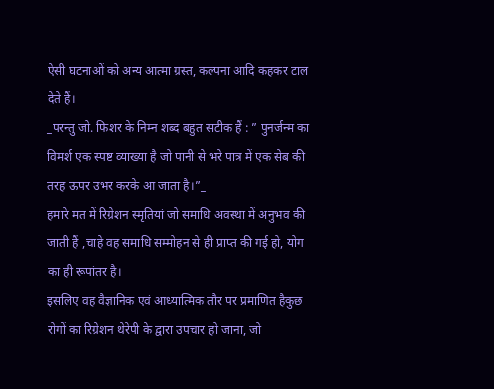ऐसी घटनाओं को अन्य आत्मा ग्रस्त, कल्पना आदि कहकर टाल देते हैं।
_परन्तु जो. फिशर के निम्न शब्द बहुत सटीक हैं : ” पुनर्जन्म का विमर्श एक स्पष्ट व्याख्या है जो पानी से भरे पात्र में एक सेब की तरह ऊपर उभर करके आ जाता है।”_
हमारे मत में रिग्रेशन स्मृतियां जो समाधि अवस्था में अनुभव की जाती हैं ,चाहे वह समाधि सम्मोहन से ही प्राप्त की गई हो, योग का ही रूपांतर है।
इसलिए वह वैज्ञानिक एवं आध्यात्मिक तौर पर प्रमाणित हैकुछ रोगों का रिग्रेशन थेरेपी के द्वारा उपचार हो जाना, जो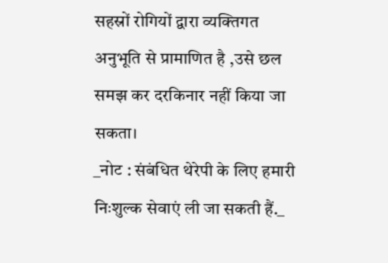सहस्रों रोगियों द्वारा व्यक्तिगत अनुभूति से प्रामाणित है ,उसे छल समझ कर दरकिनार नहीं किया जा सकता।
_नोट : संबंधित थेरेपी के लिए हमारी निःशुल्क सेवाएं ली जा सकती हैं._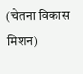(चेतना विकास मिशन)